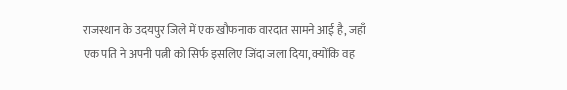राजस्थान के उदयपुर जिले में एक खौफनाक वारदात सामने आई है, जहाँ एक पति ने अपनी पत्नी को सिर्फ इसलिए जिंदा जला दिया, क्योंकि वह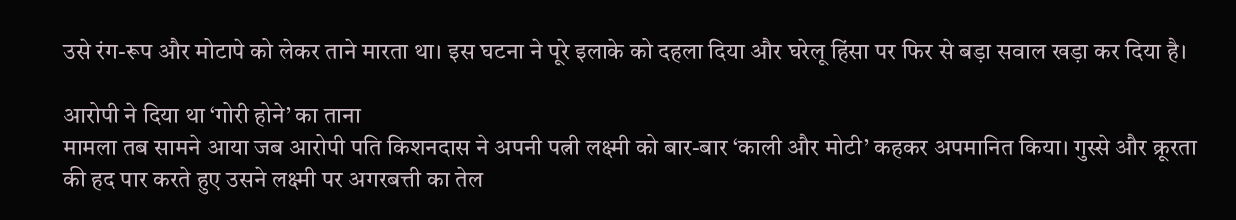उसे रंग-रूप और मोटापे को लेकर ताने मारता था। इस घटना ने पूरे इलाके को दहला दिया और घरेलू हिंसा पर फिर से बड़ा सवाल खड़ा कर दिया है।

आरोपी ने दिया था ‘गोरी होने’ का ताना
मामला तब सामने आया जब आरोपी पति किशनदास ने अपनी पत्नी लक्ष्मी को बार-बार ‘काली और मोटी’ कहकर अपमानित किया। गुस्से और क्रूरता की हद पार करते हुए उसने लक्ष्मी पर अगरबत्ती का तेल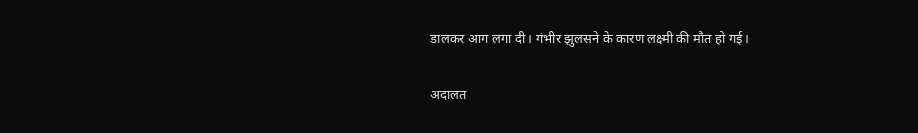डालकर आग लगा दी। गंभीर झुलसने के कारण लक्ष्मी की मौत हो गई।

अदालत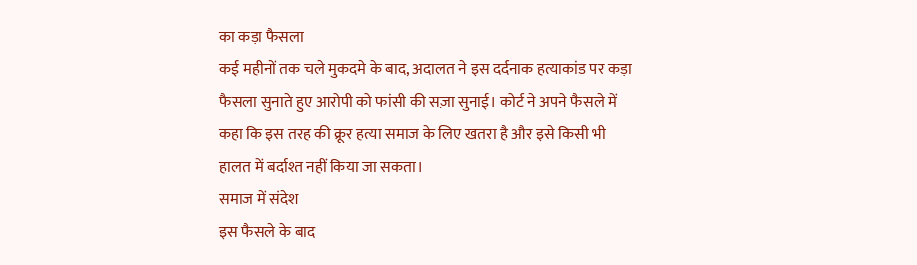का कड़ा फैसला
कई महीनों तक चले मुकदमे के बाद, अदालत ने इस दर्दनाक हत्याकांड पर कड़ा फैसला सुनाते हुए आरोपी को फांसी की सज़ा सुनाई। कोर्ट ने अपने फैसले में कहा कि इस तरह की क्रूर हत्या समाज के लिए खतरा है और इसे किसी भी हालत में बर्दाश्त नहीं किया जा सकता।
समाज में संदेश
इस फैसले के बाद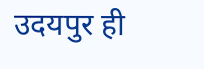उदयपुर ही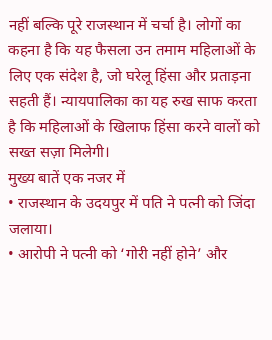नहीं बल्कि पूरे राजस्थान में चर्चा है। लोगों का कहना है कि यह फैसला उन तमाम महिलाओं के लिए एक संदेश है, जो घरेलू हिंसा और प्रताड़ना सहती हैं। न्यायपालिका का यह रुख साफ करता है कि महिलाओं के खिलाफ हिंसा करने वालों को सख्त सज़ा मिलेगी।
मुख्य बातें एक नजर में
• राजस्थान के उदयपुर में पति ने पत्नी को जिंदा जलाया।
• आरोपी ने पत्नी को ‘गोरी नहीं होने’ और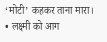‘मोटी’ कहकर ताना मारा।
• लक्ष्मी को आग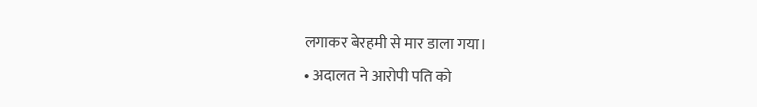लगाकर बेरहमी से मार डाला गया।
• अदालत ने आरोपी पति को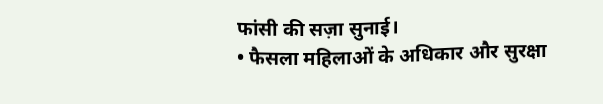फांसी की सज़ा सुनाई।
• फैसला महिलाओं के अधिकार और सुरक्षा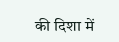की दिशा में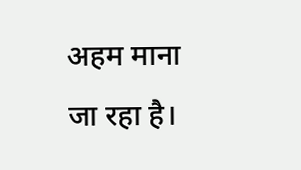अहम माना जा रहा है।